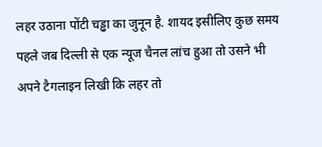लहर उठाना पोंटी चड्ढा का जुनून है. शायद इसीलिए कुछ समय पहले जब दिल्ली से एक न्यूज चैनल लांच हुआ तो उसने भी अपने टैगलाइन लिखी कि लहर तो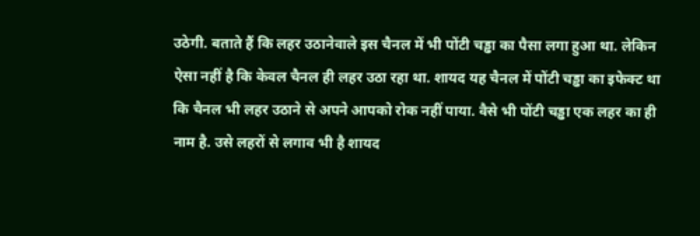उठेगी. बताते हैं कि लहर उठानेवाले इस चैनल में भी पोंटी चड्ढा का पैसा लगा हुआ था. लेकिन ऐसा नहीं है कि केवल चैनल ही लहर उठा रहा था. शायद यह चैनल में पोंटी चड्ढा का इफेक्ट था कि चैनल भी लहर उठाने से अपने आपको रोक नहीं पाया. वैसे भी पोंटी चड्ढा एक लहर का ही नाम है. उसे लहरों से लगाव भी है शायद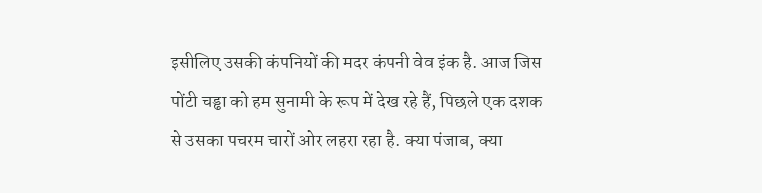इसीलिए उसकी कंपनियों की मदर कंपनी वेव इंक है. आज जिस पोंटी चड्ढा को हम सुनामी के रूप में देख रहे हैं, पिछले एक दशक से उसका पचरम चारों ओर लहरा रहा है. क्या पंजाब, क्या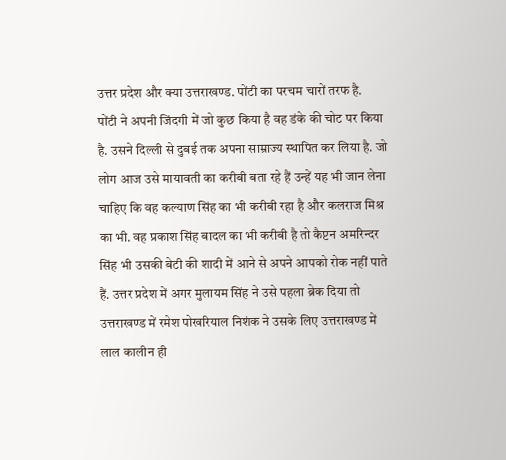उत्तर प्रदेश और क्या उत्तराखण्ड. पोंटी का परचम चारों तरफ है.
पोंटी ने अपनी जिंदगी में जो कुछ किया है वह डंके की चोट पर किया है. उसने दिल्ली से दुबई तक अपना साम्राज्य स्थापित कर लिया है. जो लोग आज उसे मायावती का करीबी बता रहे हैं उन्हें यह भी जान लेना चाहिए कि वह कल्याण सिंह का भी करीबी रहा है और कलराज मिश्र का भी. वह प्रकाश सिंह बादल का भी करीबी है तो कैप्टन अमरिन्दर सिंह भी उसकी बेटी की शादी में आने से अपने आपको रोक नहीं पाते हैं. उत्तर प्रदेश में अगर मुलायम सिंह ने उसे पहला ब्रेक दिया तो उत्तराखण्ड में रमेश पोखरियाल निशंक ने उसके लिए उत्तराखण्ड में लाल कालीन ही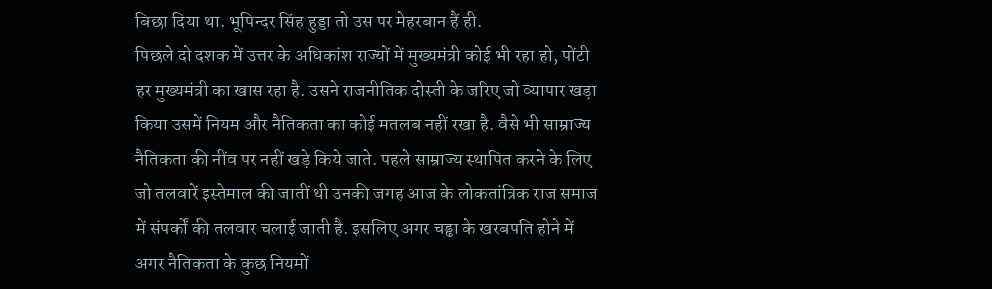बिछा दिया था. भूपिन्दर सिंह हुड्डा तो उस पर मेहरबान हैं ही.
पिछले दो दशक में उत्तर के अधिकांश राज्यों में मुख्यमंत्री कोई भी रहा हो, पोंटी हर मुख्यमंत्री का खास रहा है. उसने राजनीतिक दोस्ती के जरिए जो व्यापार खड़ा किया उसमें नियम और नैतिकता का कोई मतलब नहीं रखा है. वैसे भी साम्राज्य नैतिकता की नींव पर नहीं खड़े किये जाते. पहले साम्राज्य स्थापित करने के लिए जो तलवारें इस्तेमाल की जातीं थी उनकी जगह आज के लोकतांत्रिक राज समाज में संपर्कों की तलवार चलाई जाती है. इसलिए अगर चड्ढा के खरबपति होने में अगर नैतिकता के कुछ नियमों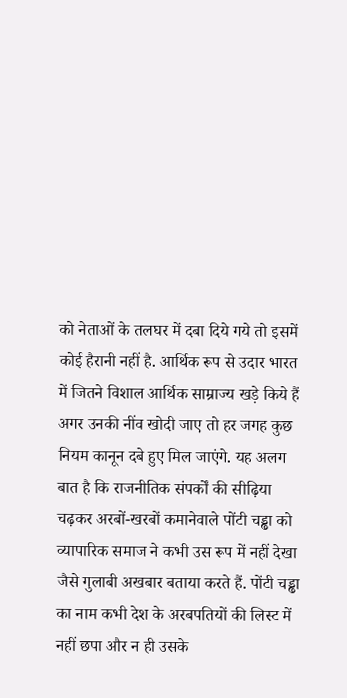को नेताओं के तलघर में दबा दिये गये तो इसमें कोई हैरानी नहीं है. आर्थिक रूप से उदार भारत में जितने विशाल आर्थिक साम्राज्य खड़े किये हैं अगर उनकी नींव खोदी जाए तो हर जगह कुछ नियम कानून दबे हुए मिल जाएंगे. यह अलग बात है कि राजनीतिक संपर्कों की सीढ़िया चढ़कर अरबों-खरबों कमानेवाले पोंटी चड्ढा को व्यापारिक समाज ने कभी उस रूप में नहीं देखा जैसे गुलाबी अखबार बताया करते हैं. पोंटी चड्ढा का नाम कभी देश के अरबपतियों की लिस्ट में नहीं छपा और न ही उसके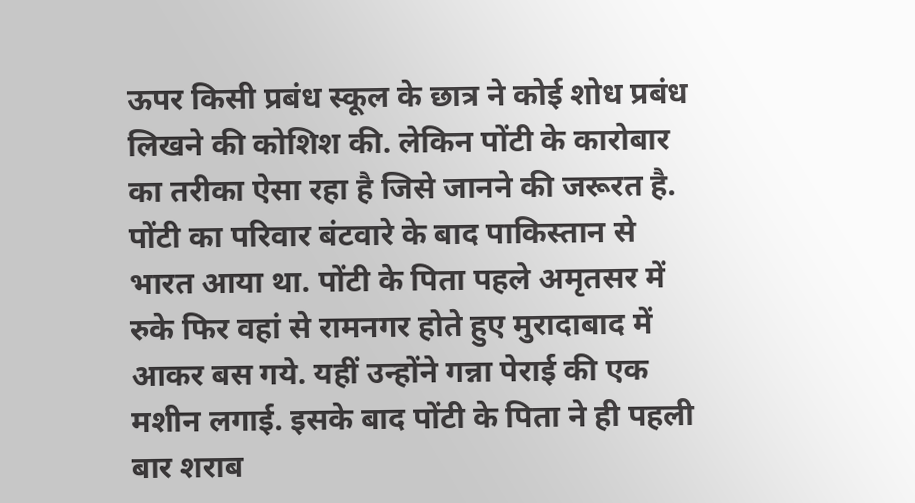ऊपर किसी प्रबंध स्कूल के छात्र ने कोई शोध प्रबंध लिखने की कोशिश की. लेकिन पोंटी के कारोबार का तरीका ऐसा रहा है जिसे जानने की जरूरत है.
पोंटी का परिवार बंटवारे के बाद पाकिस्तान से भारत आया था. पोंटी के पिता पहले अमृतसर में रुके फिर वहां से रामनगर होते हुए मुरादाबाद में आकर बस गये. यहीं उन्होंने गन्ना पेराई की एक मशीन लगाई. इसके बाद पोंटी के पिता ने ही पहली बार शराब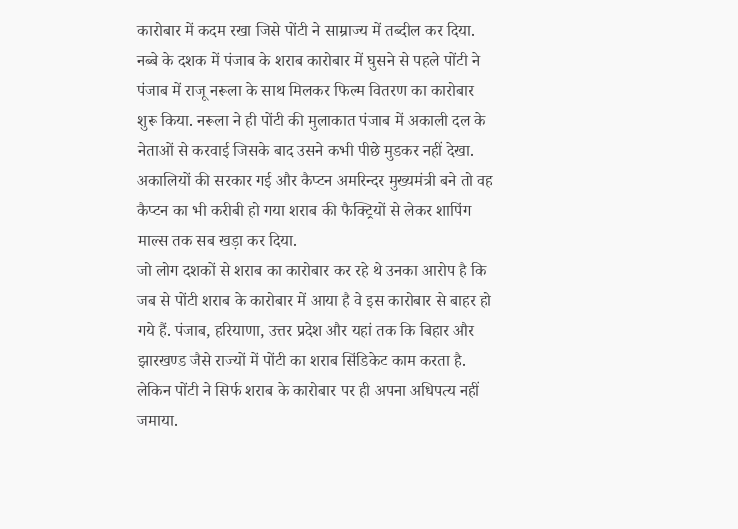कारोबार में कदम रखा जिसे पोंटी ने साम्राज्य में तब्दील कर दिया. नब्बे के दशक में पंजाब के शराब कारोबार में घुसने से पहले पोंटी ने पंजाब में राजू नरूला के साथ मिलकर फिल्म वितरण का कारोबार शुरू किया. नरूला ने ही पोंटी की मुलाकात पंजाब में अकाली दल के नेताओं से करवाई जिसके बाद उसने कभी पीछे मुडकर नहीं देखा. अकालियों की सरकार गई और कैप्टन अमरिन्दर मुख्यमंत्री बने तो वह कैप्टन का भी करीबी हो गया शराब की फैक्ट्रियों से लेकर शापिंग माल्स तक सब खड़ा कर दिया.
जो लोग दशकों से शराब का कारोबार कर रहे थे उनका आरोप है कि जब से पोंटी शराब के कारोबार में आया है वे इस कारोबार से बाहर हो गये हैं. पंजाब, हरियाणा, उत्तर प्रदेश और यहां तक कि बिहार और झारखण्ड जैसे राज्यों में पोंटी का शराब सिंडिकेट काम करता है. लेकिन पोंटी ने सिर्फ शराब के कारोबार पर ही अपना अधिपत्य नहीं जमाया.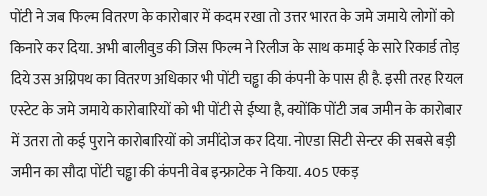पोंटी ने जब फिल्म वितरण के कारोबार में कदम रखा तो उत्तर भारत के जमे जमाये लोगों को किनारे कर दिया. अभी बालीवुड की जिस फिल्म ने रिलीज के साथ कमाई के सारे रिकार्ड तोड़ दिये उस अग्निपथ का वितरण अधिकार भी पोंटी चड्ढा की कंपनी के पास ही है. इसी तरह रियल एस्टेट के जमे जमाये कारोबारियों को भी पोंटी से ईष्या है, क्योंकि पोंटी जब जमीन के कारोबार में उतरा तो कई पुराने कारोबारियों को जमींदोज कर दिया. नोएडा सिटी सेन्टर की सबसे बड़ी जमीन का सौदा पोंटी चड्ढा की कंपनी वेब इन्फ्राटेक ने किया. 405 एकड़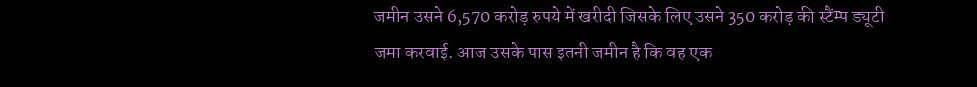जमीन उसने 6,570 करोड़ रुपये में खरीदी जिसके लिए उसने 350 करोड़ की स्टैंम्प ड्यूटी जमा करवाई. आज उसके पास इतनी जमीन है कि वह एक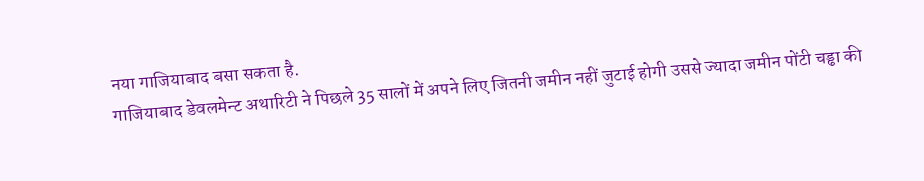नया गाजियाबाद बसा सकता है.
गाजियाबाद डेवलमेन्ट अथारिटी ने पिछले 35 सालों में अपने लिए जितनी जमीन नहीं जुटाई होगी उससे ज्यादा जमीन पोंटी चड्ढा की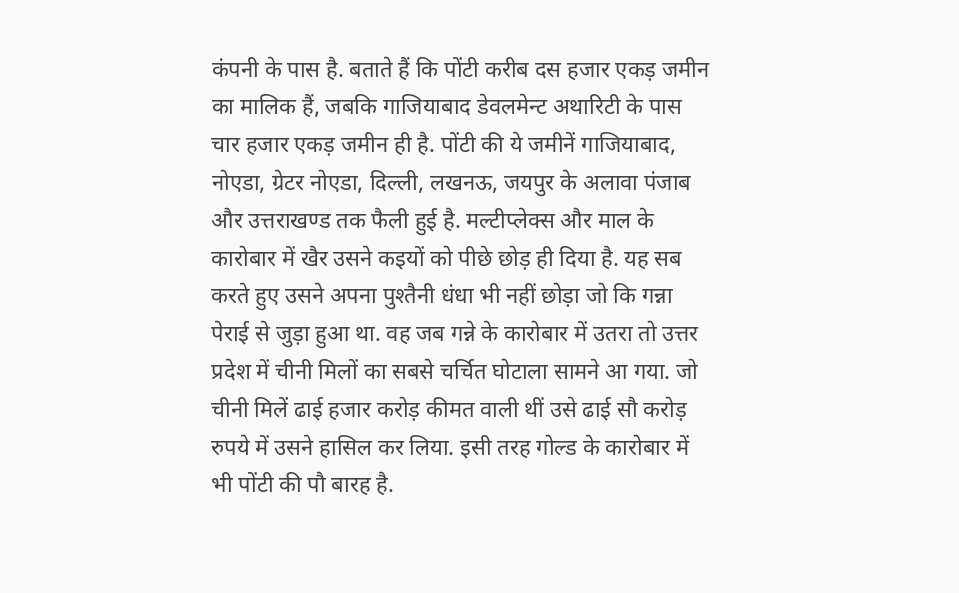कंपनी के पास है. बताते हैं कि पोंटी करीब दस हजार एकड़ जमीन का मालिक हैं, जबकि गाजियाबाद डेवलमेन्ट अथारिटी के पास चार हजार एकड़ जमीन ही है. पोंटी की ये जमीनें गाजियाबाद, नोएडा, ग्रेटर नोएडा, दिल्ली, लखनऊ, जयपुर के अलावा पंजाब और उत्तराखण्ड तक फैली हुई है. मल्टीप्लेक्स और माल के कारोबार में खैर उसने कइयों को पीछे छोड़ ही दिया है. यह सब करते हुए उसने अपना पुश्तैनी धंधा भी नहीं छोड़ा जो कि गन्ना पेराई से जुड़ा हुआ था. वह जब गन्ने के कारोबार में उतरा तो उत्तर प्रदेश में चीनी मिलों का सबसे चर्चित घोटाला सामने आ गया. जो चीनी मिलें ढाई हजार करोड़ कीमत वाली थीं उसे ढाई सौ करोड़ रुपये में उसने हासिल कर लिया. इसी तरह गोल्ड के कारोबार में भी पोंटी की पौ बारह है.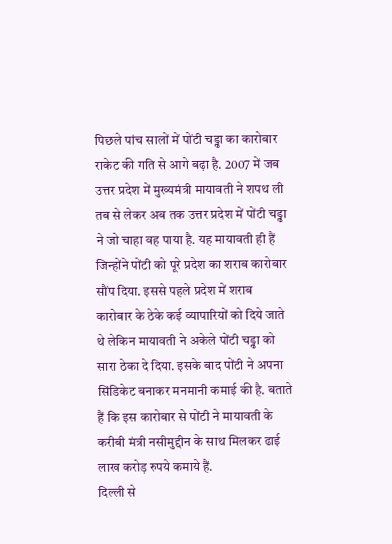पिछले पांच सालों में पोंटी चड्ढा का कारोबार राकेट की गति से आगे बढ़ा है. 2007 में जब उत्तर प्रदेश में मुख्यमंत्री मायावती ने शपथ ली तब से लेकर अब तक उत्तर प्रदेश में पोंटी चड्ढा ने जो चाहा वह पाया है. यह मायावती ही हैं जिन्होंने पोंटी को पूरे प्रदेश का शराब कारोबार सौंप दिया. इससे पहले प्रदेश में शराब कारोबार के ठेके कई व्यापारियों को दिये जाते थे लेकिन मायावती ने अकेले पोंटी चड्ढा को सारा ठेका दे दिया. इसके बाद पोंटी ने अपना सिंडिकेट बनाकर मनमानी कमाई की है. बताते हैं कि इस कारोबार से पोंटी ने मायावती के करीबी मंत्री नसीमुद्दीन के साथ मिलकर ढाई लाख करोड़ रुपये कमाये हैं.
दिल्ली से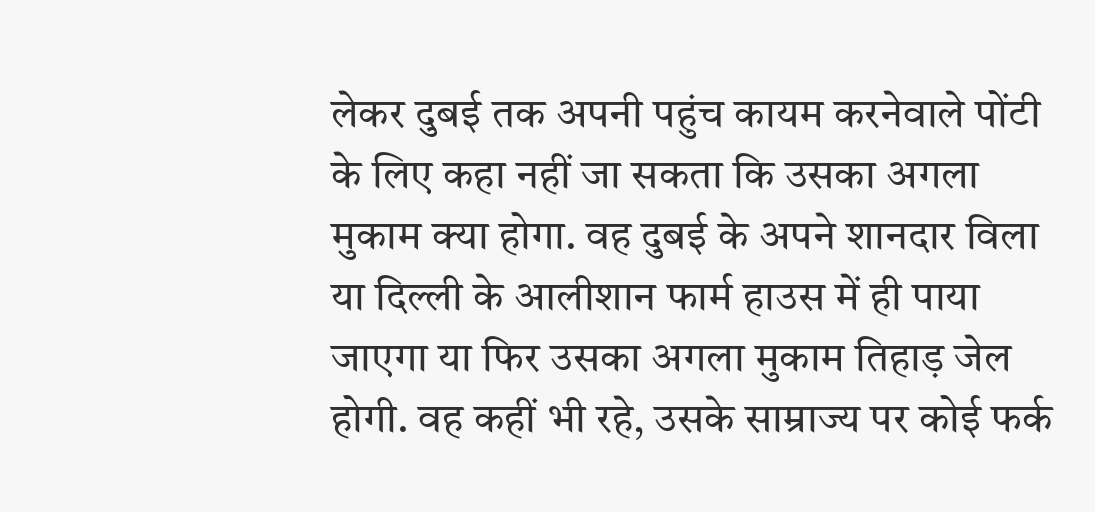लेकर दुबई तक अपनी पहुंच कायम करनेवाले पोंटी के लिए कहा नहीं जा सकता कि उसका अगला मुकाम क्या होगा. वह दुबई के अपने शानदार विला या दिल्ली के आलीशान फार्म हाउस में ही पाया जाएगा या फिर उसका अगला मुकाम तिहाड़ जेल होगी. वह कहीं भी रहे, उसके साम्राज्य पर कोई फर्क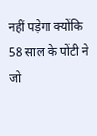नहीं पड़ेगा क्योंकि 58 साल के पोंटी ने जो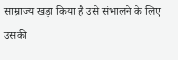साम्राज्य खड़ा किया है उसे संभालने के लिए उसकी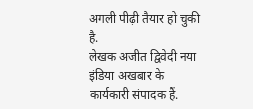अगली पीढ़ी तैयार हो चुकी है.
लेखक अजीत द्विवेदी नया इंडिया अखबार के कार्यकारी संपादक हैं.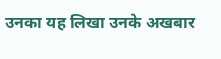उनका यह लिखा उनके अखबार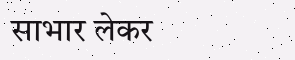साभार लेकर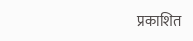प्रकाशित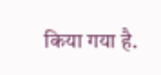किया गया है.